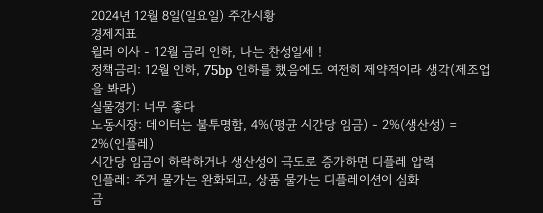2024년 12월 8일(일요일) 주간시황
경제지표
윌러 이사 - 12월 금리 인하, 나는 찬성일세 !
정책금리: 12월 인하, 75bp 인하를 했음에도 여전히 제약적이라 생각(제조업을 봐라)
실물경기: 너무 좋다
노동시장: 데이터는 불투명함, 4%(평균 시간당 임금) - 2%(생산성) = 2%(인플레)
시간당 임금이 하락하거나 생산성이 극도로 증가하면 디플레 압력
인플레: 주거 물가는 완화되고, 상품 물가는 디플레이션이 심화
금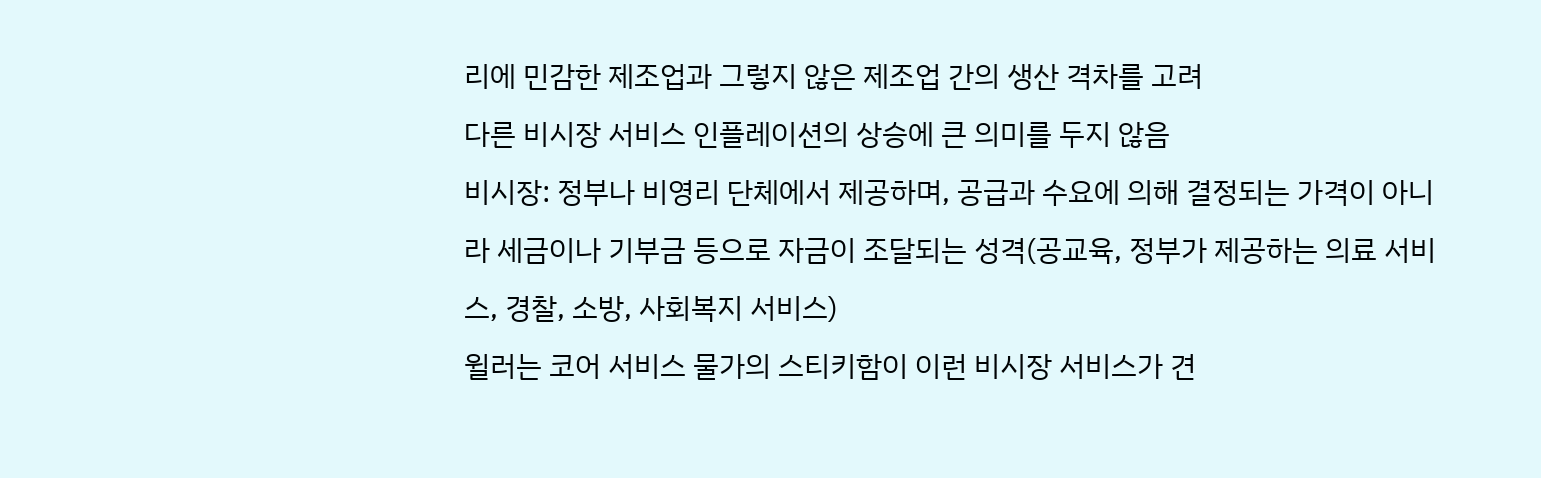리에 민감한 제조업과 그렇지 않은 제조업 간의 생산 격차를 고려
다른 비시장 서비스 인플레이션의 상승에 큰 의미를 두지 않음
비시장: 정부나 비영리 단체에서 제공하며, 공급과 수요에 의해 결정되는 가격이 아니라 세금이나 기부금 등으로 자금이 조달되는 성격(공교육, 정부가 제공하는 의료 서비스, 경찰, 소방, 사회복지 서비스)
윌러는 코어 서비스 물가의 스티키함이 이런 비시장 서비스가 견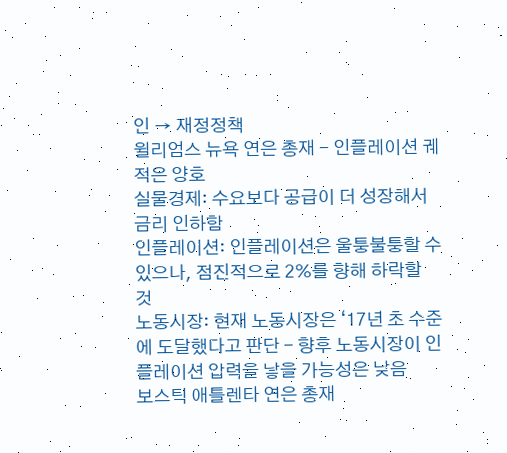인 → 재정정책
윌리엄스 뉴욕 연은 총재 - 인플레이션 궤적은 양호
실물경제: 수요보다 공급이 더 성장해서 금리 인하함
인플레이션: 인플레이션은 울퉁불퉁할 수 있으나, 점진적으로 2%를 향해 하락할 것
노동시장: 현재 노동시장은 ‘17년 초 수준에 도달했다고 판단 - 향후 노동시장이 인플레이션 압력을 낳을 가능성은 낮음
보스틱 애틀렌타 연은 총재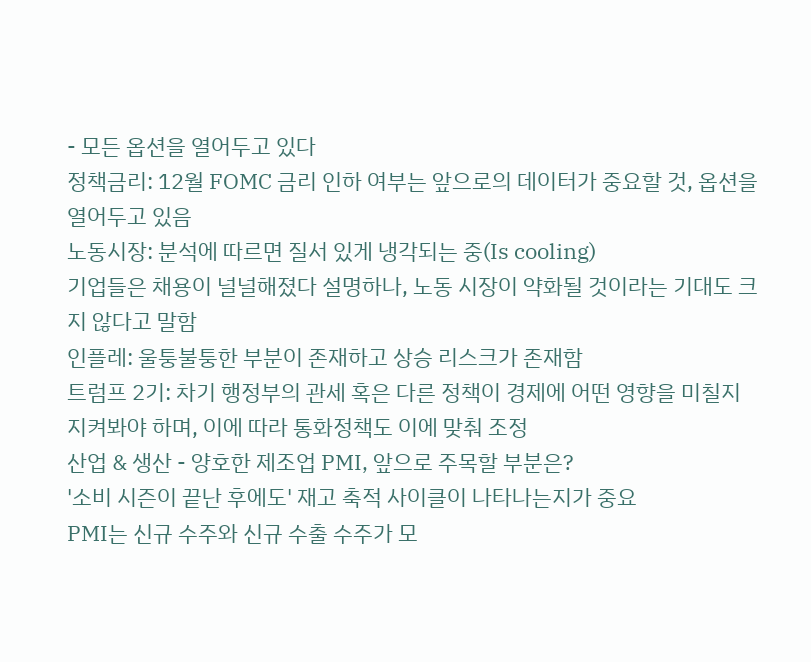- 모든 옵션을 열어두고 있다
정책금리: 12월 FOMC 금리 인하 여부는 앞으로의 데이터가 중요할 것, 옵션을 열어두고 있음
노동시장: 분석에 따르면 질서 있게 냉각되는 중(Is cooling)
기업들은 채용이 널널해졌다 설명하나, 노동 시장이 약화될 것이라는 기대도 크지 않다고 말함
인플레: 울퉁불퉁한 부분이 존재하고 상승 리스크가 존재함
트럼프 2기: 차기 행정부의 관세 혹은 다른 정책이 경제에 어떤 영향을 미칠지 지켜봐야 하며, 이에 따라 통화정책도 이에 맞춰 조정
산업 & 생산 - 양호한 제조업 PMI, 앞으로 주목할 부분은?
'소비 시즌이 끝난 후에도' 재고 축적 사이클이 나타나는지가 중요
PMI는 신규 수주와 신규 수출 수주가 모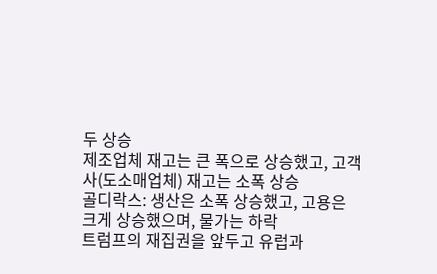두 상승
제조업체 재고는 큰 폭으로 상승했고, 고객사(도소매업체) 재고는 소폭 상승
골디락스: 생산은 소폭 상승했고, 고용은 크게 상승했으며, 물가는 하락
트럼프의 재집권을 앞두고 유럽과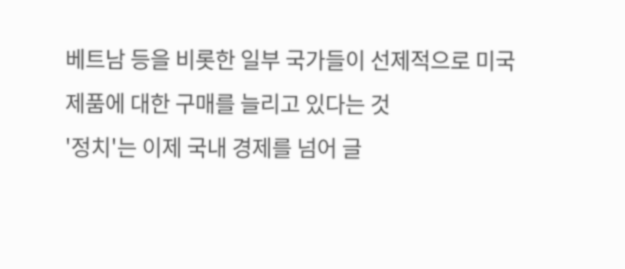베트남 등을 비롯한 일부 국가들이 선제적으로 미국 제품에 대한 구매를 늘리고 있다는 것
'정치'는 이제 국내 경제를 넘어 글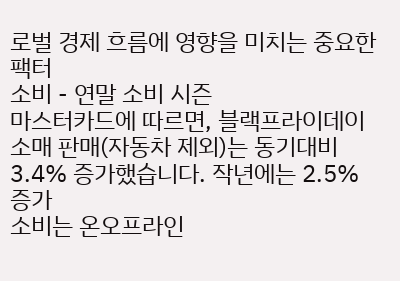로벌 경제 흐름에 영향을 미치는 중요한 팩터
소비 - 연말 소비 시즌
마스터카드에 따르면, 블랙프라이데이 소매 판매(자동차 제외)는 동기대비 3.4% 증가했습니다. 작년에는 2.5% 증가
소비는 온오프라인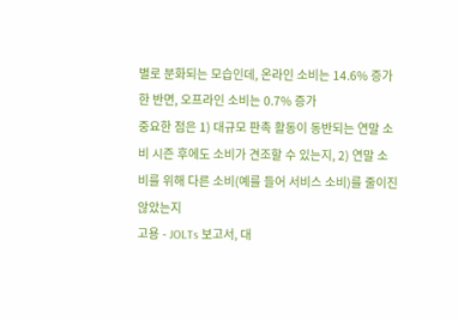별로 분화되는 모습인데, 온라인 소비는 14.6% 증가한 반면, 오프라인 소비는 0.7% 증가
중요한 점은 1) 대규모 판촉 활동이 동반되는 연말 소비 시즌 후에도 소비가 견조할 수 있는지, 2) 연말 소비를 위해 다른 소비(예를 들어 서비스 소비)를 줄이진 않았는지
고용 - JOLTs 보고서, 대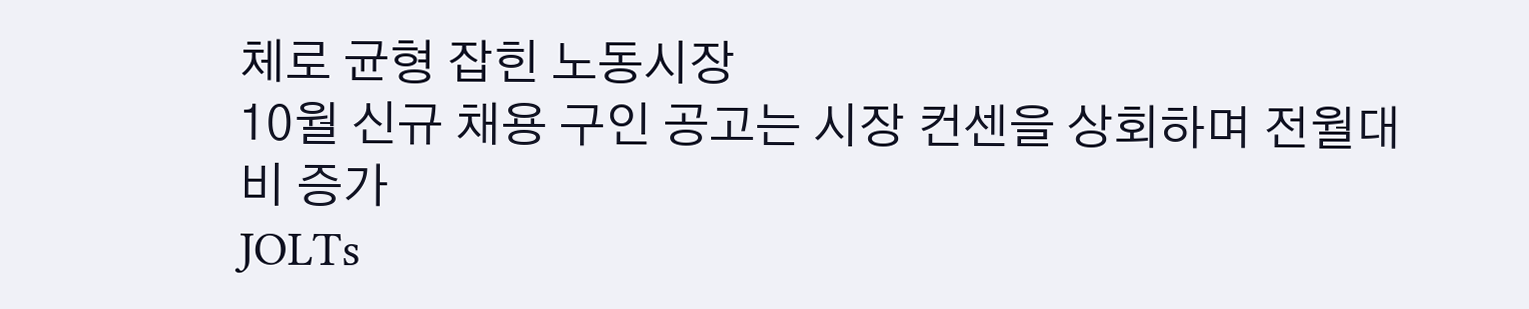체로 균형 잡힌 노동시장
10월 신규 채용 구인 공고는 시장 컨센을 상회하며 전월대비 증가
JOLTs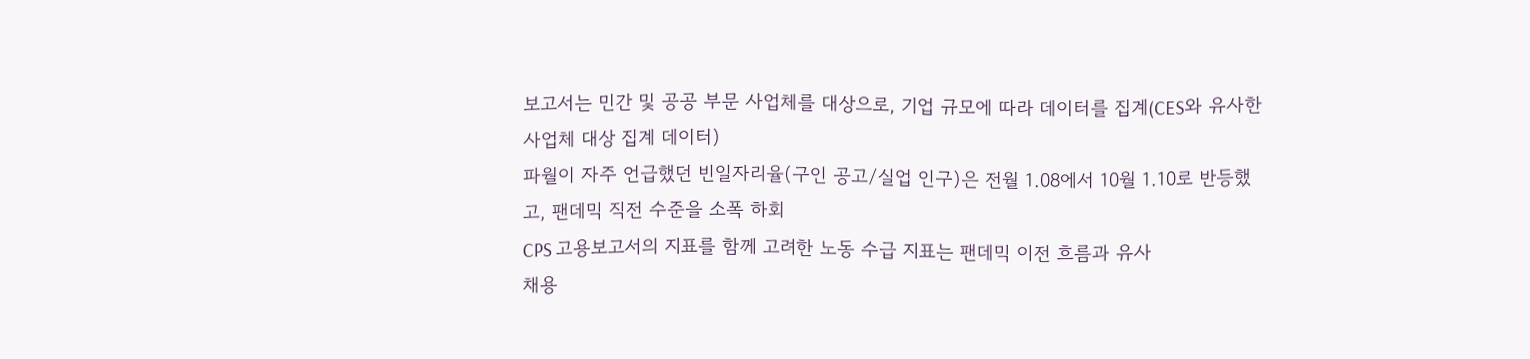보고서는 민간 및 공공 부문 사업체를 대상으로, 기업 규모에 따라 데이터를 집계(CES와 유사한 사업체 대상 집계 데이터)
파월이 자주 언급했던 빈일자리율(구인 공고/실업 인구)은 전월 1.08에서 10월 1.10로 반등했고, 팬데믹 직전 수준을 소폭 하회
CPS 고용보고서의 지표를 함께 고려한 노동 수급 지표는 팬데믹 이전 흐름과 유사
채용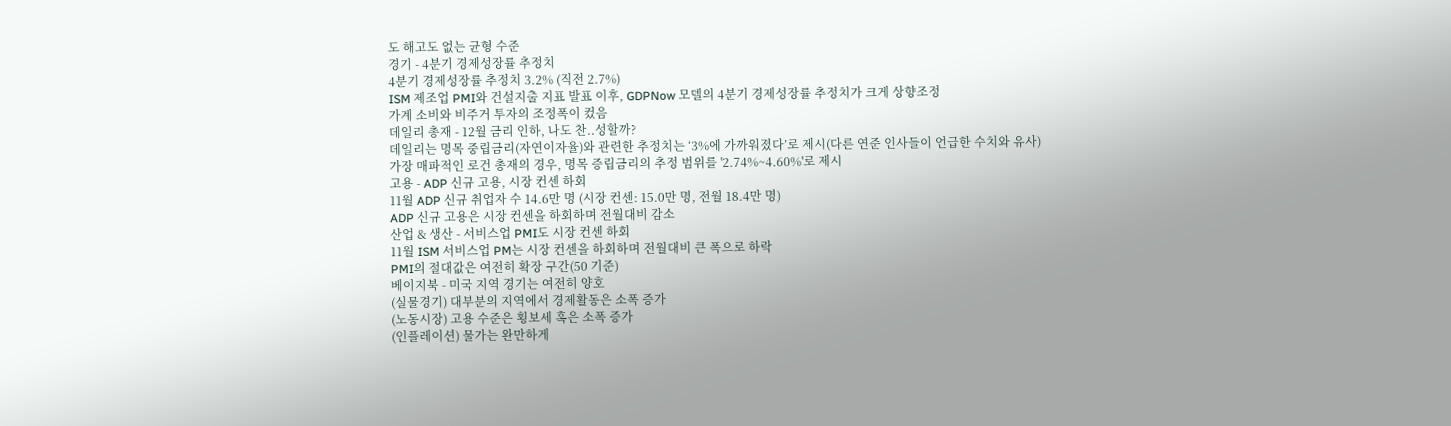도 해고도 없는 균형 수준
경기 - 4분기 경제성장률 추정치
4분기 경제성장률 추정치 3.2% (직전 2.7%)
ISM 제조업 PMI와 건설지출 지표 발표 이후, GDPNow 모델의 4분기 경제성장률 추정치가 크게 상향조정
가계 소비와 비주거 투자의 조정폭이 컸음
데일리 총재 - 12월 금리 인하, 나도 찬..성할까?
데일리는 명목 중립금리(자연이자율)와 관련한 추정치는 ‘3%에 가까워졌다’로 제시(다른 연준 인사들이 언급한 수치와 유사)
가장 매파적인 로건 총재의 경우, 명목 증립금리의 추정 범위를 '2.74%~4.60%'로 제시
고용 - ADP 신규 고용, 시장 컨센 하회
11월 ADP 신규 취업자 수 14.6만 명 (시장 컨센: 15.0만 명, 전월 18.4만 명)
ADP 신규 고용은 시장 컨센을 하회하며 전월대비 감소
산업 & 생산 - 서비스업 PMI도 시장 컨센 하회
11월 ISM 서비스업 PM는 시장 컨센을 하회하며 전월대비 큰 폭으로 하락
PMI의 절대값은 여전히 확장 구간(50 기준)
베이지북 - 미국 지역 경기는 여전히 양호
(실물경기) 대부분의 지역에서 경제활동은 소폭 증가
(노동시장) 고용 수준은 횡보세 혹은 소폭 증가
(인플레이션) 물가는 완만하게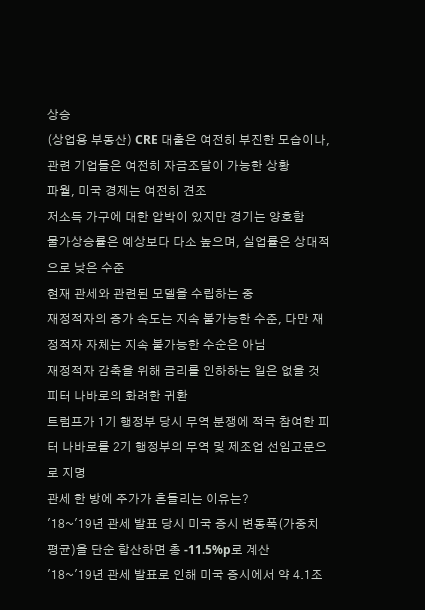상승
(상업용 부동산) CRE 대출은 여전히 부진한 모습이나, 관련 기업들은 여전히 자금조달이 가능한 상황
파월, 미국 경제는 여전히 견조
저소득 가구에 대한 압박이 있지만 경기는 양호함
물가상승률은 예상보다 다소 높으며, 실업률은 상대적으로 낮은 수준
현재 관세와 관련된 모델을 수립하는 중
재정적자의 증가 속도는 지속 불가능한 수준, 다만 재정적자 자체는 지속 불가능한 수순은 아님
재정적자 감축을 위해 금리를 인하하는 일은 없을 것
피터 나바로의 화려한 귀환
트럼프가 1기 행정부 당시 무역 분쟁에 적극 참여한 피터 나바로를 2기 행정부의 무역 및 제조업 선임고문으로 지명
관세 한 방에 주가가 흔들리는 이유는?
'18~'19년 관세 발표 당시 미국 증시 변동폭(가중치 평균)을 단순 합산하면 총 -11.5%p로 계산
'18~'19년 관세 발표로 인해 미국 증시에서 약 4.1조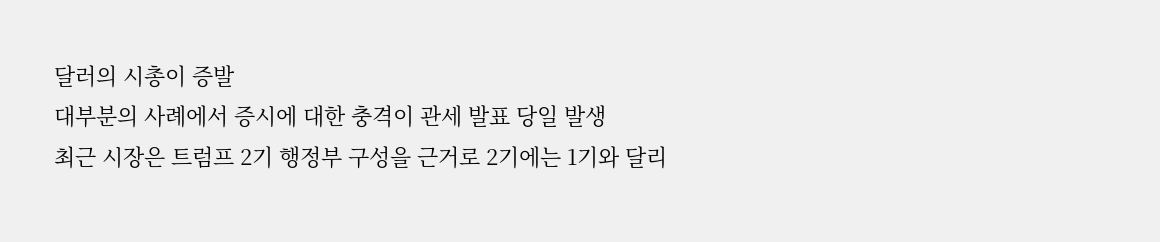달러의 시총이 증발
대부분의 사례에서 증시에 대한 충격이 관세 발표 당일 발생
최근 시장은 트럼프 2기 행정부 구성을 근거로 2기에는 1기와 달리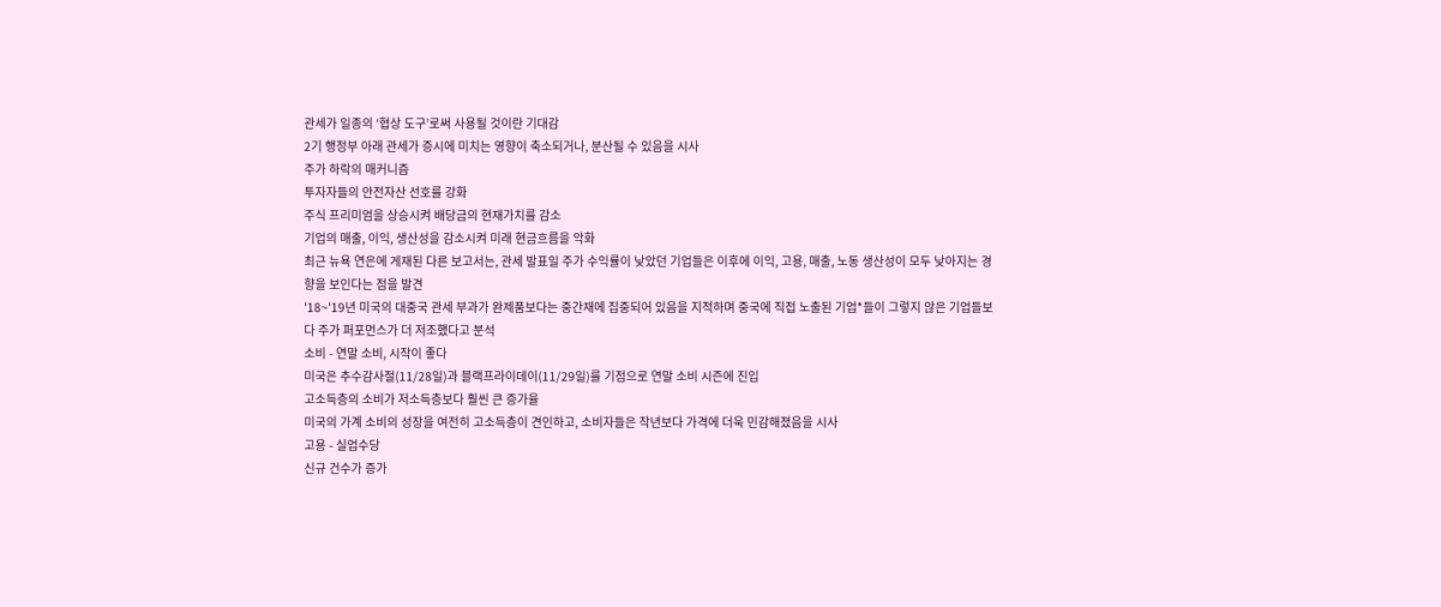관세가 일종의 ‘협상 도구’로써 사용될 것이란 기대감
2기 행정부 아래 관세가 증시에 미치는 영향이 축소되거나, 분산될 수 있음을 시사
주가 하락의 매커니즘
투자자들의 안전자산 선호를 강화
주식 프리미엄을 상승시켜 배당금의 현재가치를 감소
기업의 매출, 이익, 생산성을 감소시켜 미래 현금흐름을 악화
최근 뉴욕 연은에 게재된 다른 보고서는, 관세 발표일 주가 수익률이 낮았던 기업들은 이후에 이익, 고용, 매출, 노동 생산성이 모두 낮아지는 경향을 보인다는 점을 발견
'18~'19년 미국의 대중국 관세 부과가 완제품보다는 중간재에 집중되어 있음을 지적하며 중국에 직접 노출된 기업*들이 그렇지 않은 기업들보다 주가 퍼포먼스가 더 저조했다고 분석
소비 - 연말 소비, 시작이 좋다
미국은 추수감사절(11/28일)과 블랙프라이데이(11/29일)를 기점으로 연말 소비 시즌에 진입
고소득층의 소비가 저소득층보다 훨씬 큰 증가율
미국의 가계 소비의 성장을 여전히 고소득층이 견인하고, 소비자들은 작년보다 가격에 더욱 민감해졌음을 시사
고용 - 실업수당
신규 건수가 증가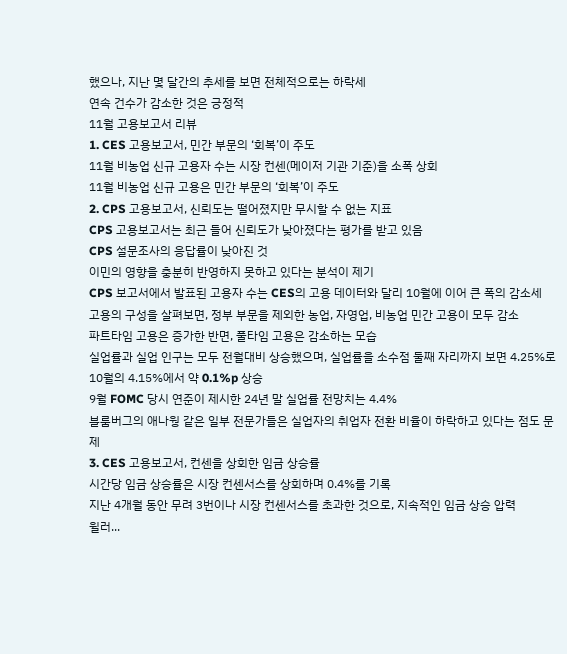했으나, 지난 몇 달간의 추세를 보면 전체적으로는 하락세
연속 건수가 감소한 것은 긍정적
11월 고용보고서 리뷰
1. CES 고용보고서, 민간 부문의 ‘회복’이 주도
11월 비농업 신규 고용자 수는 시장 컨센(메이저 기관 기준)을 소폭 상회
11월 비농업 신규 고용은 민간 부문의 ‘회복’이 주도
2. CPS 고용보고서, 신뢰도는 떨어졌지만 무시할 수 없는 지표
CPS 고용보고서는 최근 들어 신뢰도가 낮아졌다는 평가를 받고 있음
CPS 설문조사의 응답률이 낮아진 것
이민의 영향을 충분히 반영하지 못하고 있다는 분석이 제기
CPS 보고서에서 발표된 고용자 수는 CES의 고용 데이터와 달리 10월에 이어 큰 폭의 감소세
고용의 구성을 살펴보면, 정부 부문을 제외한 농업, 자영업, 비농업 민간 고용이 모두 감소
파트타임 고용은 증가한 반면, 풀타임 고용은 감소하는 모습
실업률과 실업 인구는 모두 전월대비 상승했으며, 실업률을 소수점 둘째 자리까지 보면 4.25%로 10월의 4.15%에서 약 0.1%p 상승
9월 FOMC 당시 연준이 제시한 24년 말 실업률 전망치는 4.4%
블룸버그의 애나웡 같은 일부 전문가들은 실업자의 취업자 전환 비율이 하락하고 있다는 점도 문제
3. CES 고용보고서, 컨센을 상회한 임금 상승률
시간당 임금 상승률은 시장 컨센서스를 상회하며 0.4%를 기록
지난 4개월 동안 무려 3번이나 시장 컨센서스를 초과한 것으로, 지속적인 임금 상승 압력
윌러...